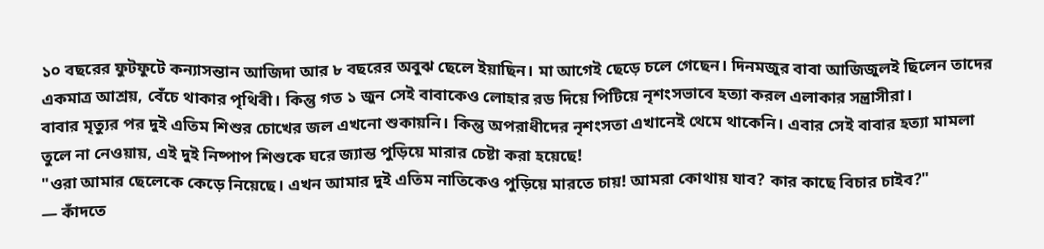১০ বছরের ফুটফুটে কন্যাসন্তান আজিদা আর ৮ বছরের অবুঝ ছেলে ইয়াছিন। মা আগেই ছেড়ে চলে গেছেন। দিনমজুর বাবা আজিজুলই ছিলেন তাদের একমাত্র আশ্রয়, বেঁচে থাকার পৃথিবী। কিন্তু গত ১ জুন সেই বাবাকেও লোহার রড দিয়ে পিটিয়ে নৃশংসভাবে হত্যা করল এলাকার সন্ত্রাসীরা।
বাবার মৃত্যুর পর দুই এতিম শিশুর চোখের জল এখনো শুকায়নি। কিন্তু অপরাধীদের নৃশংসতা এখানেই থেমে থাকেনি। এবার সেই বাবার হত্যা মামলা তুলে না নেওয়ায়, এই দুই নিষ্পাপ শিশুকে ঘরে জ্যান্ত পুড়িয়ে মারার চেষ্টা করা হয়েছে!
"ওরা আমার ছেলেকে কেড়ে নিয়েছে। এখন আমার দুই এতিম নাতিকেও পুড়িয়ে মারতে চায়! আমরা কোথায় যাব? কার কাছে বিচার চাইব?"
— কাঁদতে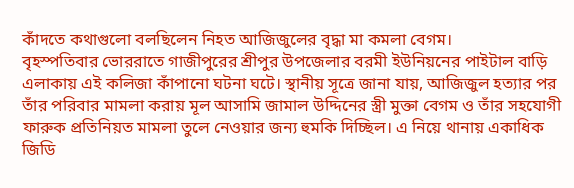কাঁদতে কথাগুলো বলছিলেন নিহত আজিজুলের বৃদ্ধা মা কমলা বেগম।
বৃহস্পতিবার ভোররাতে গাজীপুরের শ্রীপুর উপজেলার বরমী ইউনিয়নের পাইটাল বাড়ি এলাকায় এই কলিজা কাঁপানো ঘটনা ঘটে। স্থানীয় সূত্রে জানা যায়, আজিজুল হত্যার পর তাঁর পরিবার মামলা করায় মূল আসামি জামাল উদ্দিনের স্ত্রী মুক্তা বেগম ও তাঁর সহযোগী ফারুক প্রতিনিয়ত মামলা তুলে নেওয়ার জন্য হুমকি দিচ্ছিল। এ নিয়ে থানায় একাধিক জিডি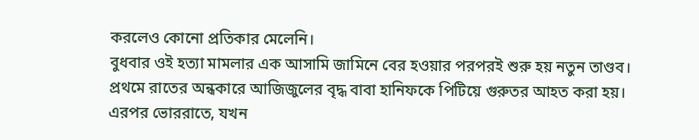করলেও কোনো প্রতিকার মেলেনি।
বুধবার ওই হত্যা মামলার এক আসামি জামিনে বের হওয়ার পরপরই শুরু হয় নতুন তাণ্ডব। প্রথমে রাতের অন্ধকারে আজিজুলের বৃদ্ধ বাবা হানিফকে পিটিয়ে গুরুতর আহত করা হয়। এরপর ভোররাতে, যখন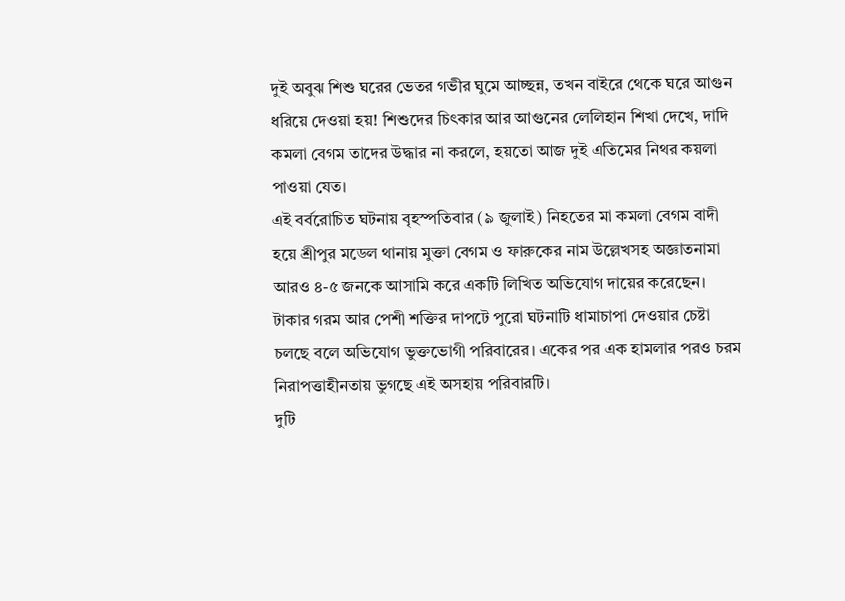দুই অবুঝ শিশু ঘরের ভেতর গভীর ঘুমে আচ্ছন্ন, তখন বাইরে থেকে ঘরে আগুন ধরিয়ে দেওয়া হয়! শিশুদের চিৎকার আর আগুনের লেলিহান শিখা দেখে, দাদি কমলা বেগম তাদের উদ্ধার না করলে, হয়তো আজ দুই এতিমের নিথর কয়লা পাওয়া যেত।
এই বর্বরোচিত ঘটনায় বৃহস্পতিবার (৯ জুলাই) নিহতের মা কমলা বেগম বাদী হয়ে শ্রীপুর মডেল থানায় মুক্তা বেগম ও ফারুকের নাম উল্লেখসহ অজ্ঞাতনামা আরও ৪-৫ জনকে আসামি করে একটি লিখিত অভিযোগ দায়ের করেছেন।
টাকার গরম আর পেশী শক্তির দাপটে পুরো ঘটনাটি ধামাচাপা দেওয়ার চেষ্টা চলছে বলে অভিযোগ ভুক্তভোগী পরিবারের। একের পর এক হামলার পরও চরম নিরাপত্তাহীনতায় ভুগছে এই অসহায় পরিবারটি।
দুটি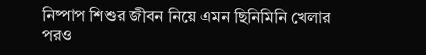নিষ্পাপ শিশুর জীবন নিয়ে এমন ছিনিমিনি খেলার পরও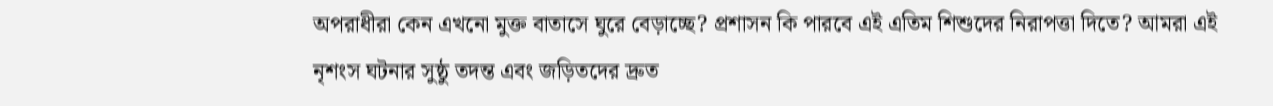অপরাধীরা কেন এখনো মুক্ত বাতাসে ঘুরে বেড়াচ্ছে? প্রশাসন কি পারবে এই এতিম শিশুদের নিরাপত্তা দিতে? আমরা এই নৃশংস ঘটনার সুষ্ঠু তদন্ত এবং জড়িতদের দ্রুত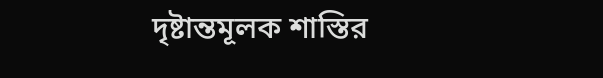দৃষ্টান্তমূলক শাস্তির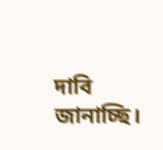দাবি জানাচ্ছি।